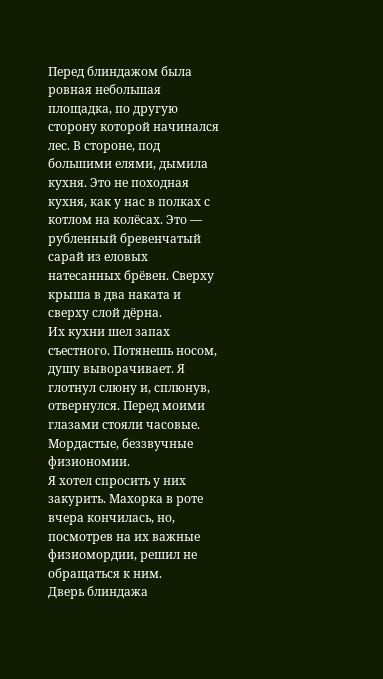Перед блиндажом была ровная небольшая площадка, по другую сторону которой начинался лес. В стороне, под большими елями, дымила кухня. Это не походная кухня, как у нас в полках с котлом на колёсах. Это — рубленный бревенчатый сарай из еловых натесанных брёвен. Сверху крыша в два наката и сверху слой дёрна.
Их кухни шел запах съестного. Потянешь носом, душу выворачивает. Я глотнул слюну и, сплюнув, отвернулся. Перед моими глазами стояли часовые. Мордастые, беззвучные физиономии.
Я хотел спросить у них закурить. Махорка в роте вчера кончилась, но, посмотрев на их важные физиомордии, решил не обращаться к ним.
Дверь блиндажа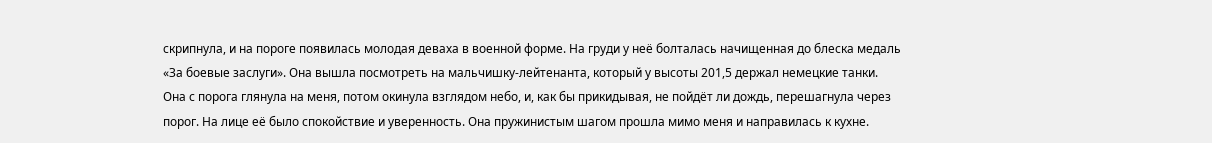скрипнула, и на пороге появилась молодая деваха в военной форме. На груди у неё болталась начищенная до блеска медаль «За боевые заслуги». Она вышла посмотреть на мальчишку-лейтенанта, который у высоты 201,5 держал немецкие танки. Она с порога глянула на меня, потом окинула взглядом небо, и, как бы прикидывая, не пойдёт ли дождь, перешагнула через порог. На лице её было спокойствие и уверенность. Она пружинистым шагом прошла мимо меня и направилась к кухне.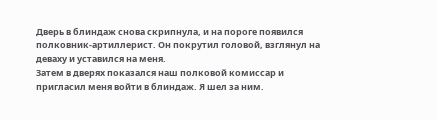Дверь в блиндаж снова скрипнула, и на пороге появился полковник-артиллерист. Он покрутил головой, взглянул на деваху и уставился на меня.
Затем в дверях показался наш полковой комиссар и пригласил меня войти в блиндаж. Я шел за ним.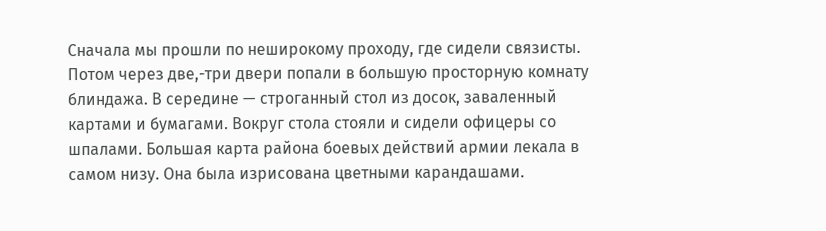Сначала мы прошли по неширокому проходу, где сидели связисты. Потом через две,-три двери попали в большую просторную комнату блиндажа. В середине — строганный стол из досок, заваленный картами и бумагами. Вокруг стола стояли и сидели офицеры со шпалами. Большая карта района боевых действий армии лекала в самом низу. Она была изрисована цветными карандашами.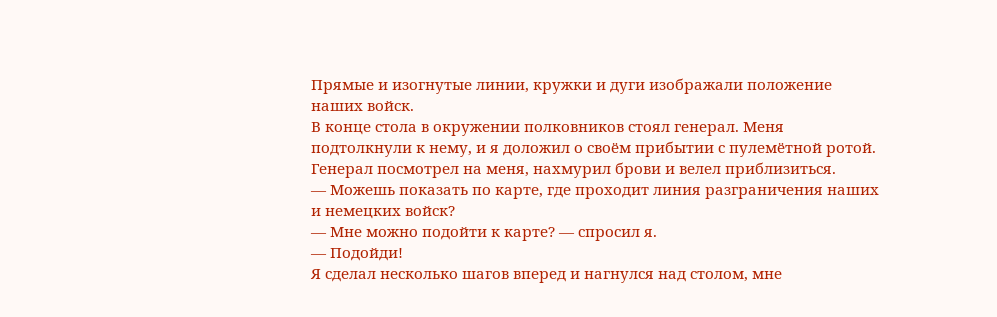Прямые и изогнутые линии, кружки и дуги изображали положение наших войск.
В конце стола в окружении полковников стоял генерал. Меня подтолкнули к нему, и я доложил о своём прибытии с пулемётной ротой.
Генерал посмотрел на меня, нахмурил брови и велел приблизиться.
— Можешь показать по карте, где проходит линия разграничения наших и немецких войск?
— Мне можно подойти к карте? — спросил я.
— Подойди!
Я сделал несколько шагов вперед и нагнулся над столом, мне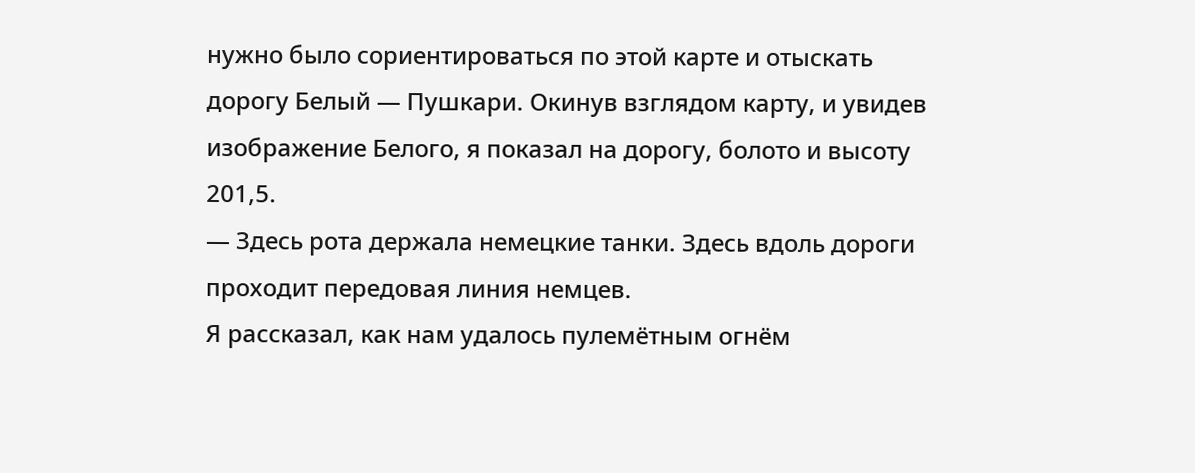нужно было сориентироваться по этой карте и отыскать дорогу Белый — Пушкари. Окинув взглядом карту, и увидев изображение Белого, я показал на дорогу, болото и высоту 201,5.
— Здесь рота держала немецкие танки. Здесь вдоль дороги проходит передовая линия немцев.
Я рассказал, как нам удалось пулемётным огнём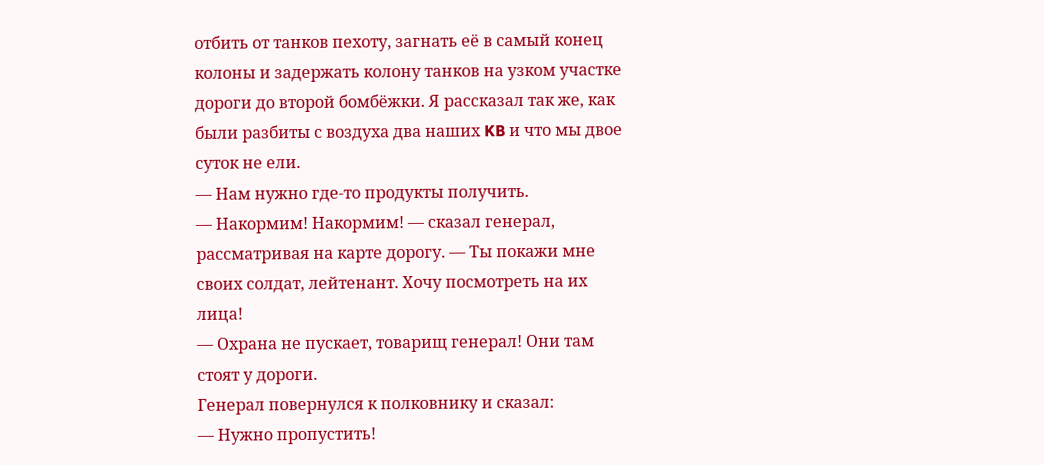отбить от танков пехоту, загнать её в самый конец колоны и задержать колону танков на узком участке дороги до второй бомбёжки. Я рассказал так же, как были разбиты с воздуха два наших KB и что мы двое суток не ели.
— Нам нужно где-то продукты получить.
— Накормим! Накормим! — сказал генерал, рассматривая на карте дорогу. — Ты покажи мне своих солдат, лейтенант. Хочу посмотреть на их лица!
— Охрана не пускает, товарищ генерал! Они там стоят у дороги.
Генерал повернулся к полковнику и сказал:
— Нужно пропустить!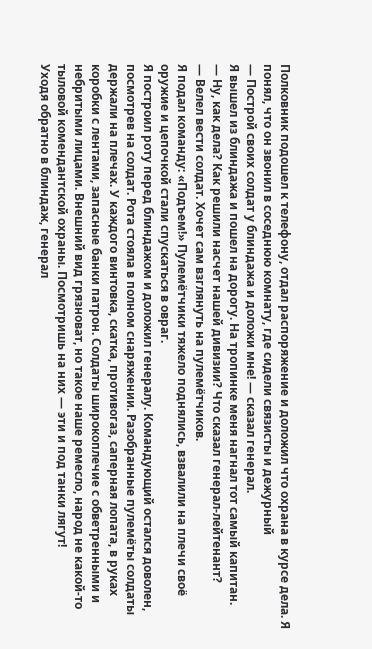Полковник подошел к телефону, отдал распоряжение и доложил что охрана в курсе дела. Я понял, что он звонил в соседнюю комнату, где сидели связисты и дежурный
— Построй своих солдат у блиндажа и доложи мне! — сказал генерал.
Я вышел из блиндажа и пошел на дорогу. На тропинке меня нагнал тот самый капитан.
— Ну, как дела? Как решили насчет нашей дивизии? Что сказал генерал-лейтенант?
— Велел вести солдат. Хочет сам взглянуть на пулемётчиков.
Я подал команду: «Подъем!» Пулемётчики тяжело поднялись, взвалили на плечи своё оружие и цепочкой стали спускаться в овраг.
Я построил роту перед блиндажом и доложил генералу. Командующий остался доволен, посмотрев на солдат. Рота стояла в полном снаряжении. Разобранные пулемёты солдаты держали на плечах. У каждого винтовка, скатка, противогаз, саперная лопата, в руках коробки с лентами, запасные банки патрон. Солдаты широкоплечие с обветренными и небритыми лицами. Внешний вид грязноват, но такое наше ремесло, народ не какой-то тыловой комендантской охраны. Посмотришь на них — эти и под танки лягут!
Уходя обратно в блиндаж, генерал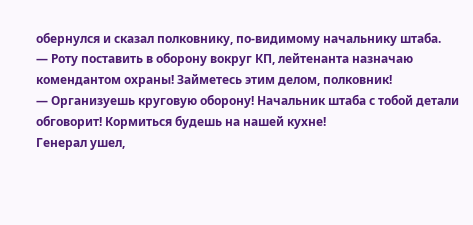обернулся и сказал полковнику, по-видимому начальнику штаба.
— Роту поставить в оборону вокруг КП, лейтенанта назначаю комендантом охраны! Займетесь этим делом, полковник!
— Организуешь круговую оборону! Начальник штаба с тобой детали обговорит! Кормиться будешь на нашей кухне!
Генерал ушел,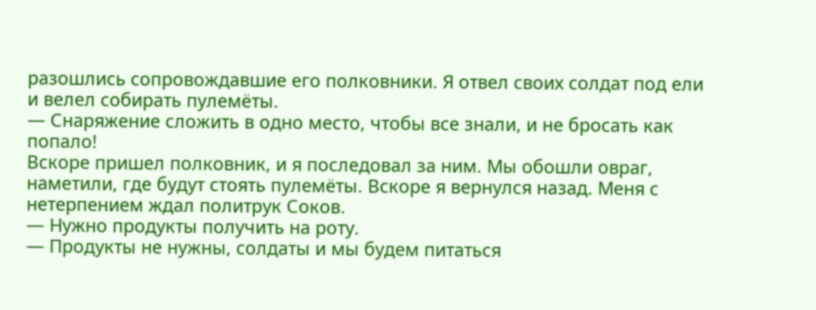разошлись сопровождавшие его полковники. Я отвел своих солдат под ели и велел собирать пулемёты.
— Снаряжение сложить в одно место, чтобы все знали, и не бросать как попало!
Вскоре пришел полковник, и я последовал за ним. Мы обошли овраг, наметили, где будут стоять пулемёты. Вскоре я вернулся назад. Меня с нетерпением ждал политрук Соков.
— Нужно продукты получить на роту.
— Продукты не нужны, солдаты и мы будем питаться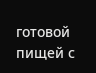готовой пищей с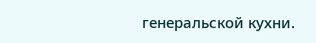генеральской кухни.